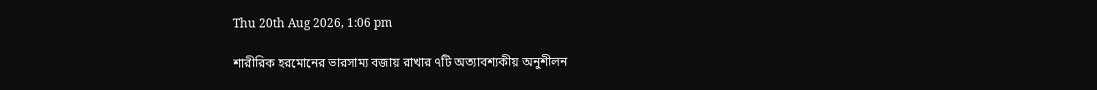Thu 20th Aug 2026, 1:06 pm

শারীরিক হরমোনের ভারসাম্য বজায় রাখার ৭টি অত্যাবশ্যকীয় অনুশীলন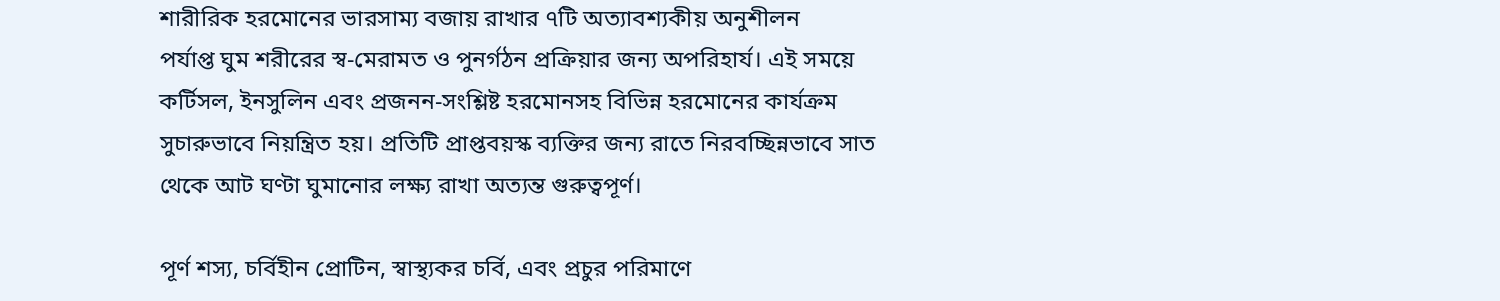শারীরিক হরমোনের ভারসাম্য বজায় রাখার ৭টি অত্যাবশ্যকীয় অনুশীলন
পর্যাপ্ত ঘুম শরীরের স্ব-মেরামত ও পুনর্গঠন প্রক্রিয়ার জন্য অপরিহার্য। এই সময়ে কর্টিসল, ইনসুলিন এবং প্রজনন-সংশ্লিষ্ট হরমোনসহ বিভিন্ন হরমোনের কার্যক্রম সুচারুভাবে নিয়ন্ত্রিত হয়। প্রতিটি প্রাপ্তবয়স্ক ব্যক্তির জন্য রাতে নিরবচ্ছিন্নভাবে সাত থেকে আট ঘণ্টা ঘুমানোর লক্ষ্য রাখা অত্যন্ত গুরুত্বপূর্ণ।

পূর্ণ শস্য, চর্বিহীন প্রোটিন, স্বাস্থ্যকর চর্বি, এবং প্রচুর পরিমাণে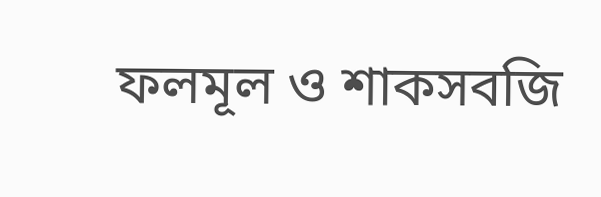ফলমূল ও শাকসবজি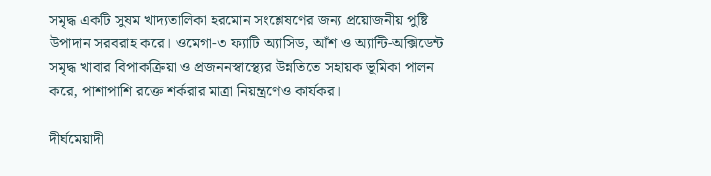সমৃদ্ধ একটি সুষম খাদ্যতালিকা হরমোন সংশ্লেষণের জন্য প্রয়োজনীয় পুষ্টি উপাদান সরবরাহ করে। ওমেগা-৩ ফ্যাটি অ্যাসিড, আঁশ ও অ্যান্টি-অক্সিডেন্ট সমৃদ্ধ খাবার বিপাকক্রিয়া ও প্রজননস্বাস্থ্যের উন্নতিতে সহায়ক ভূমিকা পালন করে, পাশাপাশি রক্তে শর্করার মাত্রা নিয়ন্ত্রণেও কার্যকর।

দীর্ঘমেয়াদী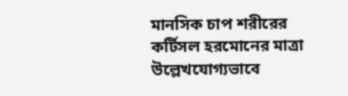মানসিক চাপ শরীরের কর্টিসল হরমোনের মাত্রা উল্লেখযোগ্যভাবে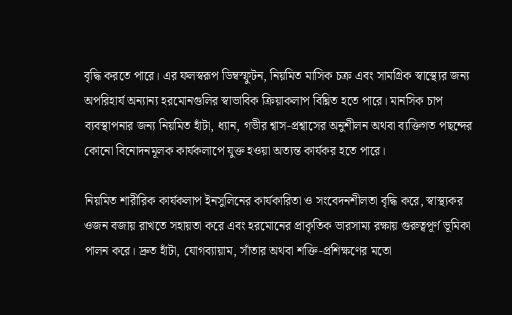বৃদ্ধি করতে পারে। এর ফলস্বরূপ ডিম্বস্ফুটন, নিয়মিত মাসিক চক্র এবং সামগ্রিক স্বাস্থ্যের জন্য অপরিহার্য অন্যান্য হরমোনগুলির স্বাভাবিক ক্রিয়াকলাপ বিঘ্নিত হতে পারে। মানসিক চাপ ব্যবস্থাপনার জন্য নিয়মিত হাঁটা, ধ্যান, গভীর শ্বাস-প্রশ্বাসের অনুশীলন অথবা ব্যক্তিগত পছন্দের কোনো বিনোদনমূলক কার্যকলাপে যুক্ত হওয়া অত্যন্ত কার্যকর হতে পারে।

নিয়মিত শারীরিক কার্যকলাপ ইনসুলিনের কার্যকারিতা ও সংবেদনশীলতা বৃদ্ধি করে, স্বাস্থ্যকর ওজন বজায় রাখতে সহায়তা করে এবং হরমোনের প্রাকৃতিক ভারসাম্য রক্ষায় গুরুত্বপূর্ণ ভূমিকা পালন করে। দ্রুত হাঁটা, যোগব্যায়াম, সাঁতার অথবা শক্তি-প্রশিক্ষণের মতো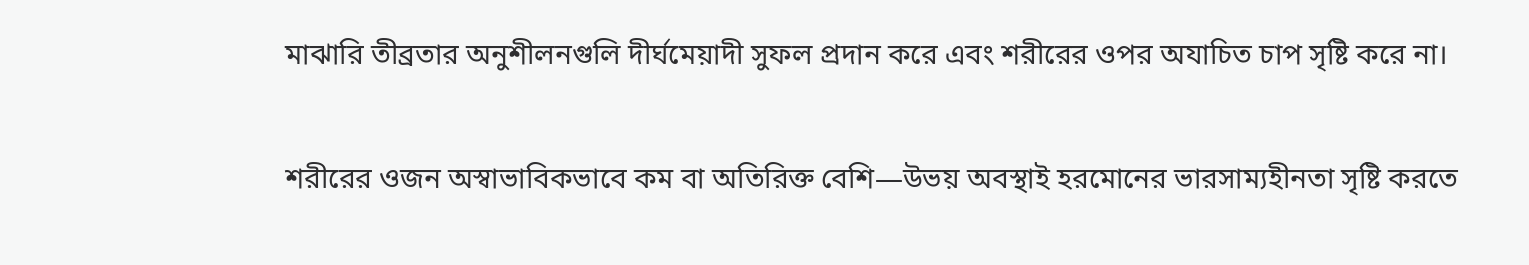মাঝারি তীব্রতার অনুশীলনগুলি দীর্ঘমেয়াদী সুফল প্রদান করে এবং শরীরের ওপর অযাচিত চাপ সৃষ্টি করে না।

শরীরের ওজন অস্বাভাবিকভাবে কম বা অতিরিক্ত বেশি—উভয় অবস্থাই হরমোনের ভারসাম্যহীনতা সৃষ্টি করতে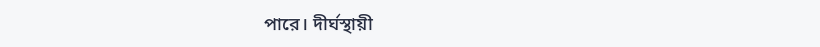পারে। দীর্ঘস্থায়ী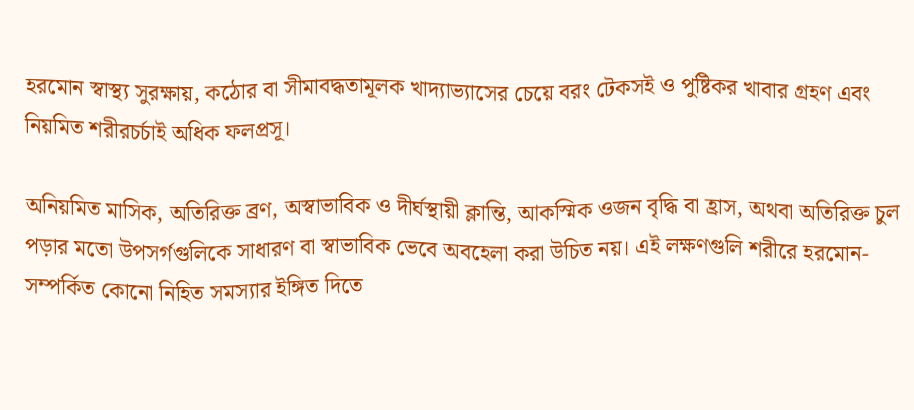হরমোন স্বাস্থ্য সুরক্ষায়, কঠোর বা সীমাবদ্ধতামূলক খাদ্যাভ্যাসের চেয়ে বরং টেকসই ও পুষ্টিকর খাবার গ্রহণ এবং নিয়মিত শরীরচর্চাই অধিক ফলপ্রসূ।

অনিয়মিত মাসিক, অতিরিক্ত ব্রণ, অস্বাভাবিক ও দীর্ঘস্থায়ী ক্লান্তি, আকস্মিক ওজন বৃদ্ধি বা হ্রাস, অথবা অতিরিক্ত চুল পড়ার মতো উপসর্গগুলিকে সাধারণ বা স্বাভাবিক ভেবে অবহেলা করা উচিত নয়। এই লক্ষণগুলি শরীরে হরমোন-সম্পর্কিত কোনো নিহিত সমস্যার ইঙ্গিত দিতে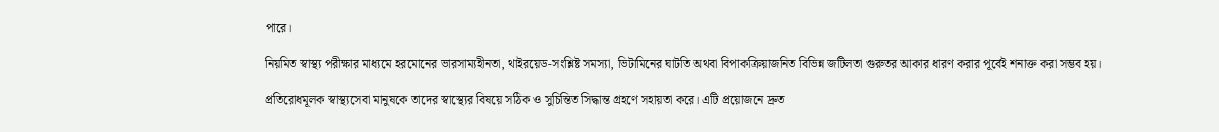পারে।

নিয়মিত স্বাস্থ্য পরীক্ষার মাধ্যমে হরমোনের ভারসাম্যহীনতা, থাইরয়েড-সংশ্লিষ্ট সমস্যা, ভিটামিনের ঘাটতি অথবা বিপাকক্রিয়াজনিত বিভিন্ন জটিলতা গুরুতর আকার ধারণ করার পূর্বেই শনাক্ত করা সম্ভব হয়।

প্রতিরোধমূলক স্বাস্থ্যসেবা মানুষকে তাদের স্বাস্থ্যের বিষয়ে সঠিক ও সুচিন্তিত সিদ্ধান্ত গ্রহণে সহায়তা করে। এটি প্রয়োজনে দ্রুত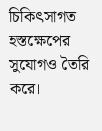চিকিৎসাগত হস্তক্ষেপের সুযোগও তৈরি করে।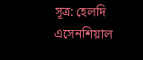সূত্র: হেলদি এসেনশিয়াল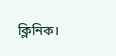ক্লিনিক।